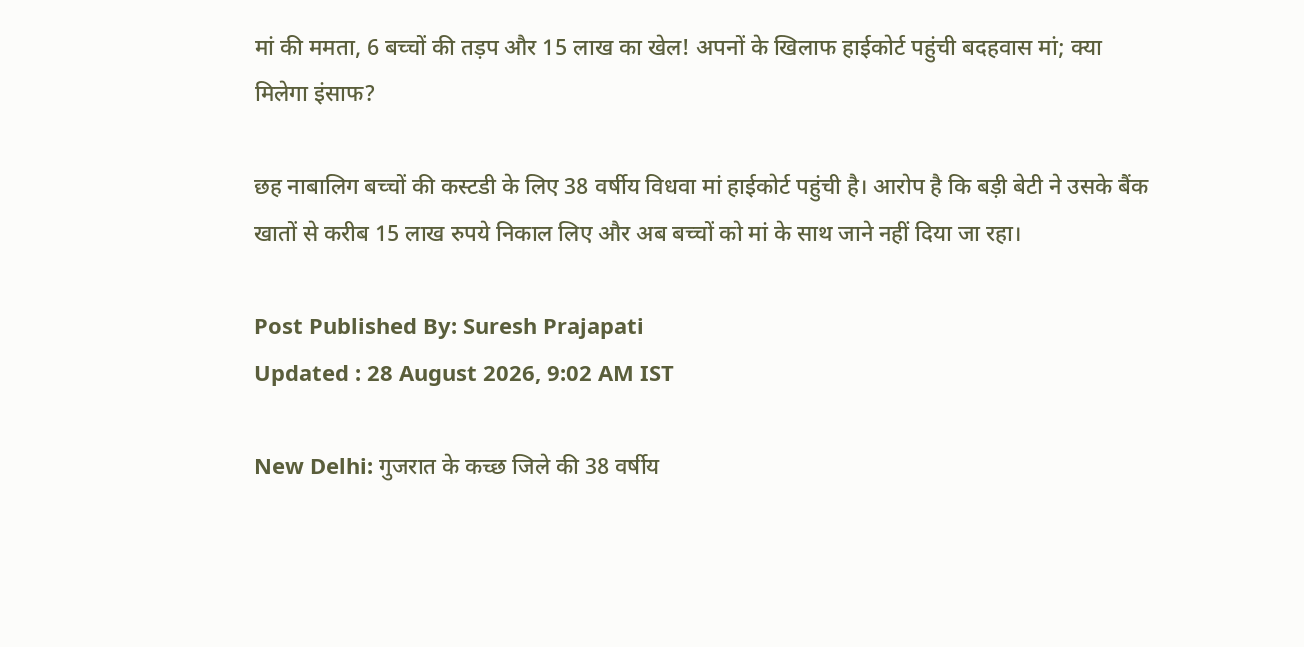मां की ममता, 6 बच्चों की तड़प और 15 लाख का खेल! अपनों के खिलाफ हाईकोर्ट पहुंची बदहवास मां; क्या मिलेगा इंसाफ?

छह नाबालिग बच्चों की कस्टडी के लिए 38 वर्षीय विधवा मां हाईकोर्ट पहुंची है। आरोप है कि बड़ी बेटी ने उसके बैंक खातों से करीब 15 लाख रुपये निकाल लिए और अब बच्चों को मां के साथ जाने नहीं दिया जा रहा।

Post Published By: Suresh Prajapati
Updated : 28 August 2026, 9:02 AM IST

New Delhi: गुजरात के कच्छ जिले की 38 वर्षीय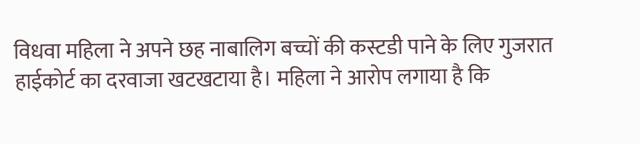विधवा महिला ने अपने छह नाबालिग बच्चों की कस्टडी पाने के लिए गुजरात हाईकोर्ट का दरवाजा खटखटाया है। महिला ने आरोप लगाया है कि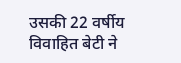उसकी 22 वर्षीय विवाहित बेटी ने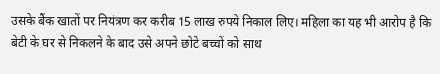उसके बैंक खातों पर नियंत्रण कर करीब 15 लाख रुपये निकाल लिए। महिला का यह भी आरोप है कि बेटी के घर से निकलने के बाद उसे अपने छोटे बच्चों को साथ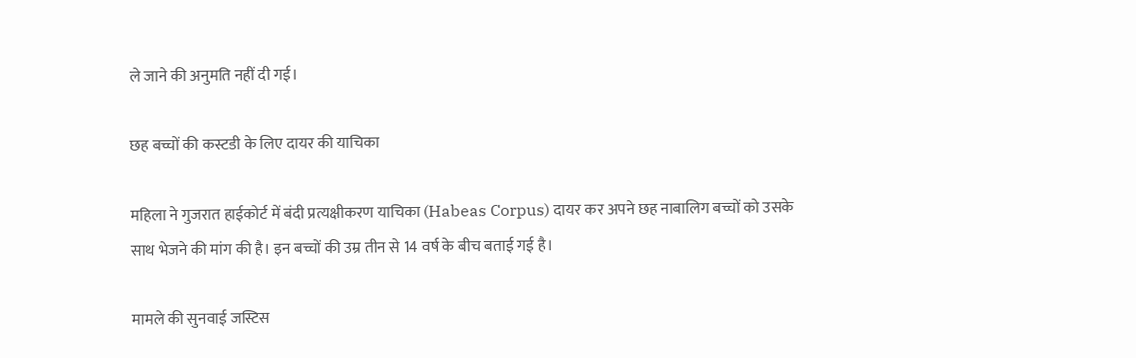ले जाने की अनुमति नहीं दी गई।

छह बच्चों की कस्टडी के लिए दायर की याचिका

महिला ने गुजरात हाईकोर्ट में बंदी प्रत्यक्षीकरण याचिका (Habeas Corpus) दायर कर अपने छह नाबालिग बच्चों को उसके साथ भेजने की मांग की है। इन बच्चों की उम्र तीन से 14 वर्ष के बीच बताई गई है।

मामले की सुनवाई जस्टिस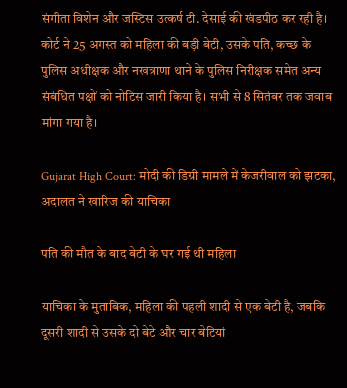संगीता विशेन और जस्टिस उत्कर्ष टी. देसाई की खंडपीठ कर रही है। कोर्ट ने 25 अगस्त को महिला की बड़ी बेटी, उसके पति, कच्छ के पुलिस अधीक्षक और नखत्राणा थाने के पुलिस निरीक्षक समेत अन्य संबंधित पक्षों को नोटिस जारी किया है। सभी से 8 सितंबर तक जवाब मांगा गया है।

Gujarat High Court: मोदी की डिग्री मामले में केजरीवाल को झटका, अदालत ने खारिज की याचिका

पति की मौत के बाद बेटी के घर गई थी महिला

याचिका के मुताबिक, महिला की पहली शादी से एक बेटी है, जबकि दूसरी शादी से उसके दो बेटे और चार बेटियां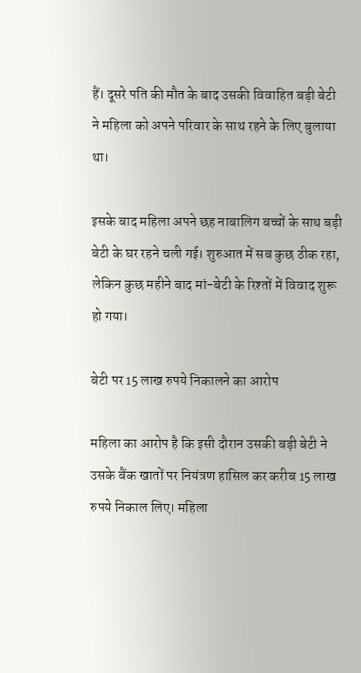हैं। दूसरे पति की मौत के बाद उसकी विवाहित बड़ी बेटी ने महिला को अपने परिवार के साथ रहने के लिए बुलाया था।

इसके बाद महिला अपने छह नाबालिग बच्चों के साथ बड़ी बेटी के घर रहने चली गई। शुरुआत में सब कुछ ठीक रहा, लेकिन कुछ महीने बाद मां-बेटी के रिश्तों में विवाद शुरू हो गया।

बेटी पर 15 लाख रुपये निकालने का आरोप

महिला का आरोप है कि इसी दौरान उसकी बड़ी बेटी ने उसके बैंक खातों पर नियंत्रण हासिल कर करीब 15 लाख रुपये निकाल लिए। महिला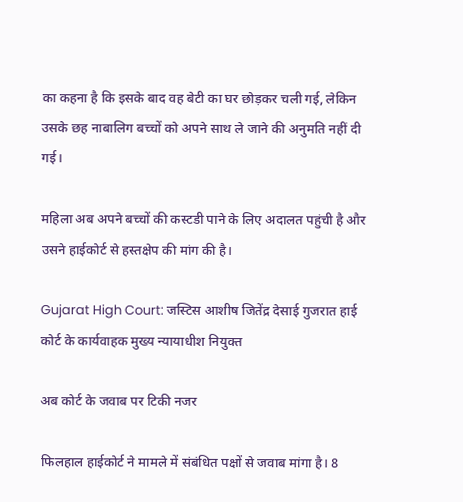का कहना है कि इसके बाद वह बेटी का घर छोड़कर चली गई, लेकिन उसके छह नाबालिग बच्चों को अपने साथ ले जाने की अनुमति नहीं दी गई।

महिला अब अपने बच्चों की कस्टडी पाने के लिए अदालत पहुंची है और उसने हाईकोर्ट से हस्तक्षेप की मांग की है।

Gujarat High Court: जस्टिस आशीष जितेंद्र देसाई गुजरात हाई कोर्ट के कार्यवाहक मुख्य न्यायाधीश नियुक्त

अब कोर्ट के जवाब पर टिकी नजर

फिलहाल हाईकोर्ट ने मामले में संबंधित पक्षों से जवाब मांगा है। 8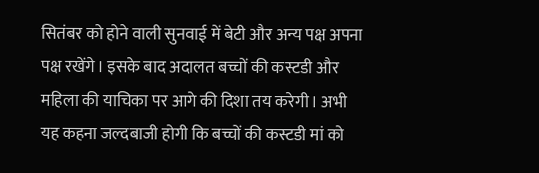सितंबर को होने वाली सुनवाई में बेटी और अन्य पक्ष अपना पक्ष रखेंगे। इसके बाद अदालत बच्चों की कस्टडी और महिला की याचिका पर आगे की दिशा तय करेगी। अभी यह कहना जल्दबाजी होगी कि बच्चों की कस्टडी मां को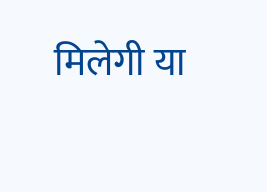मिलेगी या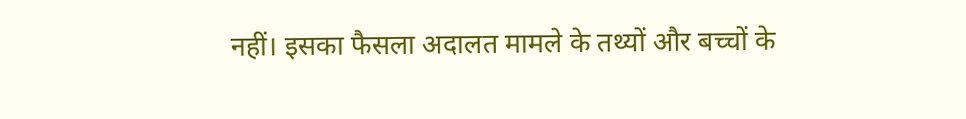नहीं। इसका फैसला अदालत मामले के तथ्यों और बच्चों के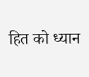हित को ध्यान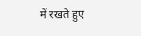में रखते हुए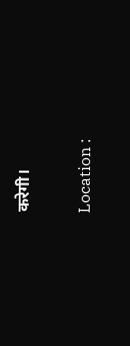करेगी।

Location :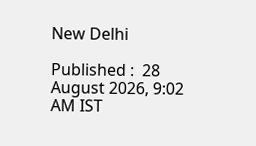New Delhi

Published :  28 August 2026, 9:02 AM IST